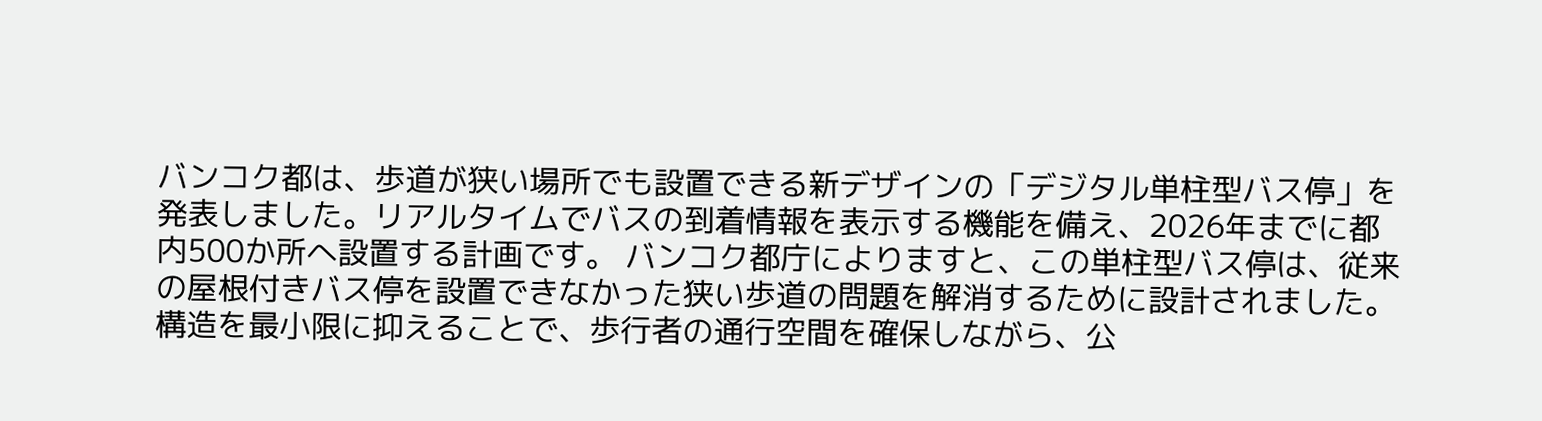バンコク都は、歩道が狭い場所でも設置できる新デザインの「デジタル単柱型バス停」を発表しました。リアルタイムでバスの到着情報を表示する機能を備え、2026年までに都内500か所へ設置する計画です。 バンコク都庁によりますと、この単柱型バス停は、従来の屋根付きバス停を設置できなかった狭い歩道の問題を解消するために設計されました。構造を最小限に抑えることで、歩行者の通行空間を確保しながら、公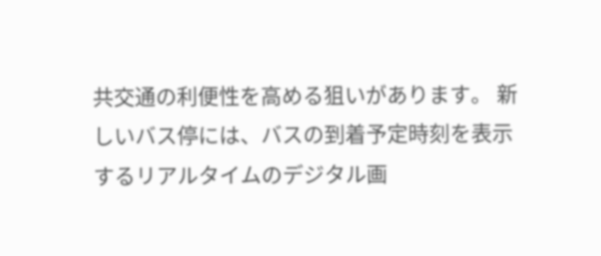共交通の利便性を高める狙いがあります。 新しいバス停には、バスの到着予定時刻を表示するリアルタイムのデジタル画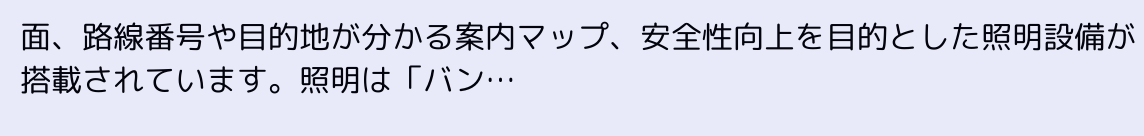面、路線番号や目的地が分かる案内マップ、安全性向上を目的とした照明設備が搭載されています。照明は「バン…